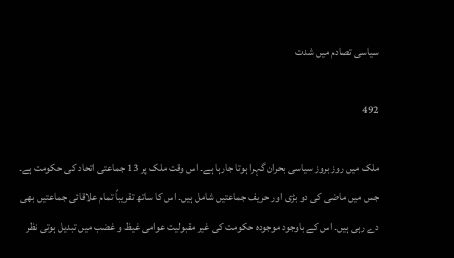سیاسی تصادم میں شدت

492

ملک میں روز بروز سیاسی بحران گہرا ہوتا جارہا ہے۔ اس وقت ملک پر 13 جماعتی اتحاد کی حکومت ہے۔ جس میں ماضی کی دو بڑی اور حریف جماعتیں شامل ہیں۔ اس کا ساتھ تقریباً تمام علاقائی جماعتیں بھی دے رہی ہیں۔ اس کے باوجود موجودہ حکومت کی غیر مقبولیت عوامی غیظ و غضب میں تبدیل ہوتی نظر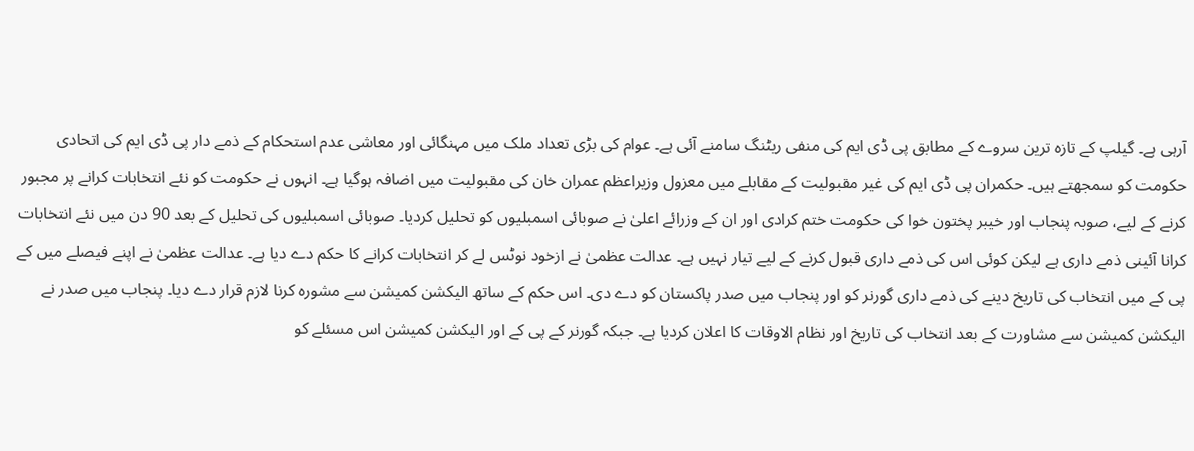آرہی ہے۔ گیلپ کے تازہ ترین سروے کے مطابق پی ڈی ایم کی منفی ریٹنگ سامنے آئی ہے۔ عوام کی بڑی تعداد ملک میں مہنگائی اور معاشی عدم استحکام کے ذمے دار پی ڈی ایم کی اتحادی حکومت کو سمجھتے ہیں۔ حکمران پی ڈی ایم کی غیر مقبولیت کے مقابلے میں معزول وزیراعظم عمران خان کی مقبولیت میں اضافہ ہوگیا ہے۔ انہوں نے حکومت کو نئے انتخابات کرانے پر مجبور کرنے کے لیے، صوبہ پنجاب اور خیبر پختون خوا کی حکومت ختم کرادی اور ان کے وزرائے اعلیٰ نے صوبائی اسمبلیوں کو تحلیل کردیا۔ صوبائی اسمبلیوں کی تحلیل کے بعد 90 دن میں نئے انتخابات کرانا آئینی ذمے داری ہے لیکن کوئی اس کی ذمے داری قبول کرنے کے لیے تیار نہیں ہے۔ عدالت عظمیٰ نے ازخود نوٹس لے کر انتخابات کرانے کا حکم دے دیا ہے۔ عدالت عظمیٰ نے اپنے فیصلے میں کے پی کے میں انتخاب کی تاریخ دینے کی ذمے داری گورنر کو اور پنجاب میں صدر پاکستان کو دے دی۔ اس حکم کے ساتھ الیکشن کمیشن سے مشورہ کرنا لازم قرار دے دیا۔ پنجاب میں صدر نے الیکشن کمیشن سے مشاورت کے بعد انتخاب کی تاریخ اور نظام الاوقات کا اعلان کردیا ہے۔ جبکہ گورنر کے پی کے اور الیکشن کمیشن اس مسئلے کو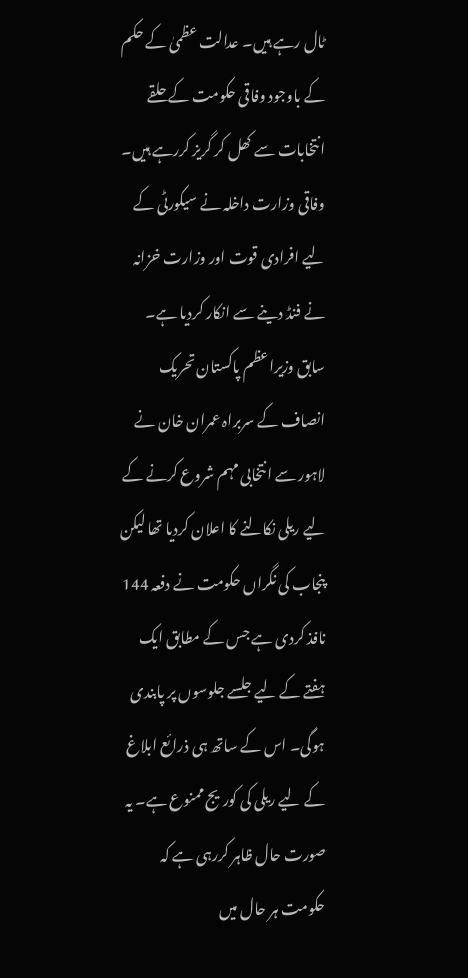ٹال رہے ہیں۔ عدالت عظمیٰ کے حکم کے باوجود وفاقی حکومت کے حلقے انتخابات سے کھل کر گریز کررہے ہیں۔ وفاقی وزارت داخلہ نے سیکورٹی کے لیے افرادی قوت اور وزارت خزانہ نے فنڈ دینے سے انکار کردیا ہے۔ سابق وزیراعظم پاکستان تحریک انصاف کے سربراہ عمران خان نے لاہور سے انتخابی مہم شروع کرنے کے لیے ریلی نکالنے کا اعلان کردیا تھا لیکن پنجاب کی نگراں حکومت نے دفعہ 144 نافذ کردی ہے جس کے مطابق ایک ہفتے کے لیے جلسے جلوسوں پر پابندی ہوگی۔ اس کے ساتھ ہی ذرائع ابلاغ کے لیے ریلی کی کوریج ممنوع ہے۔ یہ صورت حال ظاہر کررہی ہے کہ حکومت ہر حال میں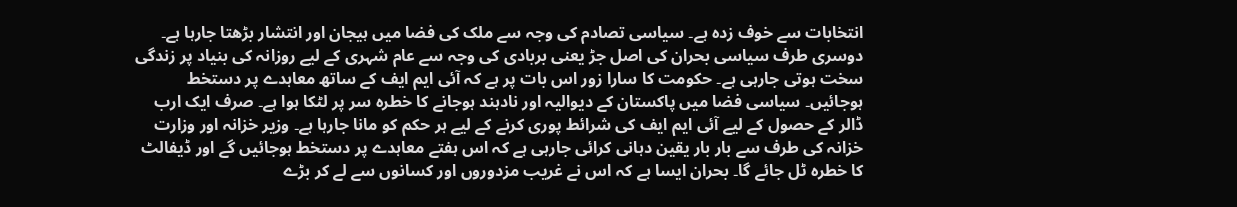انتخابات سے خوف زدہ ہے۔ سیاسی تصادم کی وجہ سے ملک کی فضا میں ہیجان اور انتشار بڑھتا جارہا ہے۔ دوسری طرف سیاسی بحران کی اصل جڑ یعنی بربادی کی وجہ سے عام شہری کے لیے روزانہ کی بنیاد پر زندگی سخت ہوتی جارہی ہے۔ حکومت کا سارا زور اس بات پر ہے کہ آئی ایم ایف کے ساتھ معاہدے پر دستخط ہوجائیں۔ سیاسی فضا میں پاکستان کے دیوالیہ اور نادہند ہوجانے کا خطرہ سر پر لٹکا ہوا ہے۔ صرف ایک ارب ڈالر کے حصول کے لیے آئی ایم ایف کی شرائط پوری کرنے کے لیے ہر حکم کو مانا جارہا ہے۔ وزیر خزانہ اور وزارت خزانہ کی طرف سے بار بار یقین دہانی کرائی جارہی ہے کہ اس ہفتے معاہدے پر دستخط ہوجائیں گے اور ڈیفالٹ کا خطرہ ٹل جائے گا۔ بحران ایسا ہے کہ اس نے غریب مزدوروں اور کسانوں سے لے کر بڑے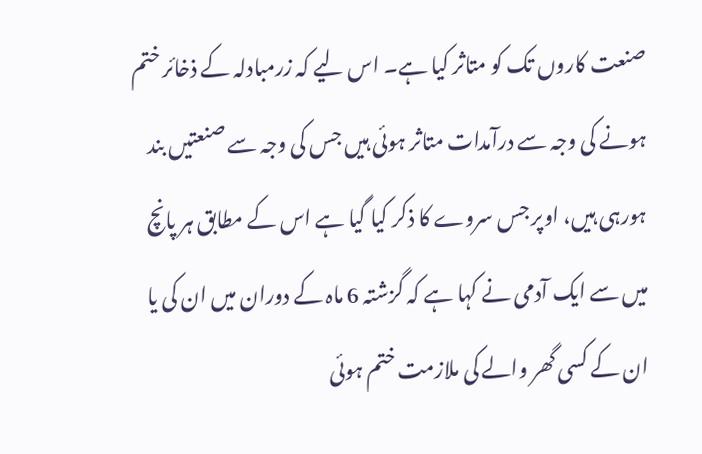صنعت کاروں تک کو متاثر کیا ہے۔ اس لیے کہ زرمبادلہ کے ذخائر ختم ہونے کی وجہ سے درآمدات متاثر ہوئی ہیں جس کی وجہ سے صنعتیں بند ہورہی ہیں، اوپر جس سروے کا ذکر کیا گیا ہے اس کے مطابق ہر پانچ میں سے ایک آدمی نے کہا ہے کہ گزشتہ 6 ماہ کے دوران میں ان کی یا ان کے کسی گھر والے کی ملازمت ختم ہوئی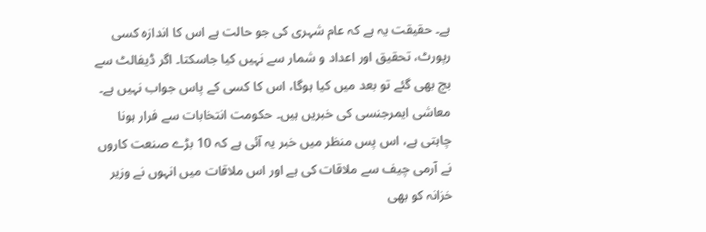ہے۔ حقیقت یہ ہے کہ عام شہری کی جو حالت ہے اس کا اندازہ کسی رپورٹ، تحقیق اور اعداد و شمار سے نہیں کیا جاسکتا۔ اگر ڈیفالٹ سے بچ بھی گئے تو بعد میں کیا ہوگا، اس کا کسی کے پاس جواب نہیں ہے۔ معاشی ایمرجنسی کی خبریں ہیں۔ حکومت انتخابات سے فرار ہونا چاہتی ہے، اس پس منظر میں خبر یہ آئی ہے کہ 10 بڑے صنعت کاروں نے آرمی چیف سے ملاقات کی ہے اور اس ملاقات میں انہوں نے وزیر خزانہ کو بھی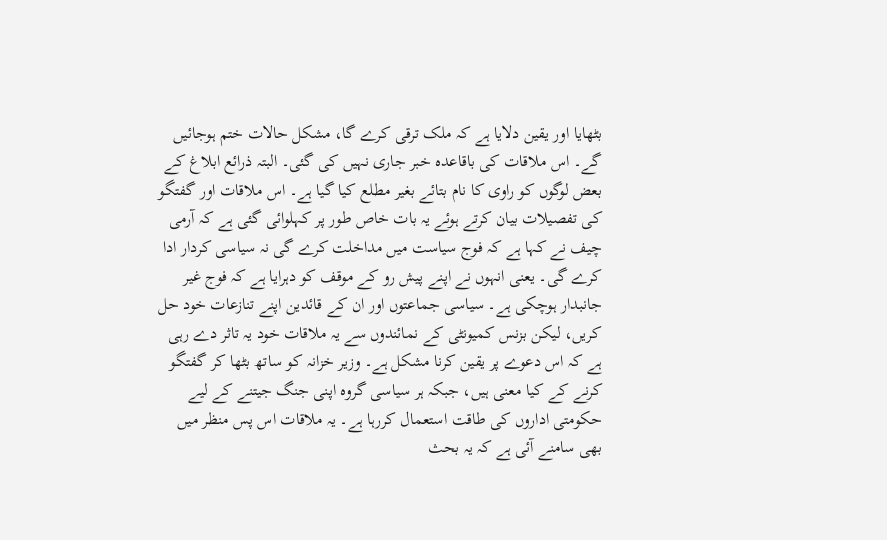بٹھایا اور یقین دلایا ہے کہ ملک ترقی کرے گا، مشکل حالات ختم ہوجائیں گے۔ اس ملاقات کی باقاعدہ خبر جاری نہیں کی گئی۔ البتہ ذرائع ابلاغ کے بعض لوگوں کو راوی کا نام بتائے بغیر مطلع کیا گیا ہے۔ اس ملاقات اور گفتگو کی تفصیلات بیان کرتے ہوئے یہ بات خاص طور پر کہلوائی گئی ہے کہ آرمی چیف نے کہا ہے کہ فوج سیاست میں مداخلت کرے گی نہ سیاسی کردار ادا کرے گی۔ یعنی انہوں نے اپنے پیش رو کے موقف کو دہرایا ہے کہ فوج غیر جانبدار ہوچکی ہے۔ سیاسی جماعتوں اور ان کے قائدین اپنے تنازعات خود حل کریں، لیکن بزنس کمیونٹی کے نمائندوں سے یہ ملاقات خود یہ تاثر دے رہی ہے کہ اس دعوے پر یقین کرنا مشکل ہے۔ وزیر خزانہ کو ساتھ بٹھا کر گفتگو کرنے کے کیا معنی ہیں، جبکہ ہر سیاسی گروہ اپنی جنگ جیتنے کے لیے حکومتی اداروں کی طاقت استعمال کررہا ہے۔ یہ ملاقات اس پس منظر میں بھی سامنے آئی ہے کہ یہ بحث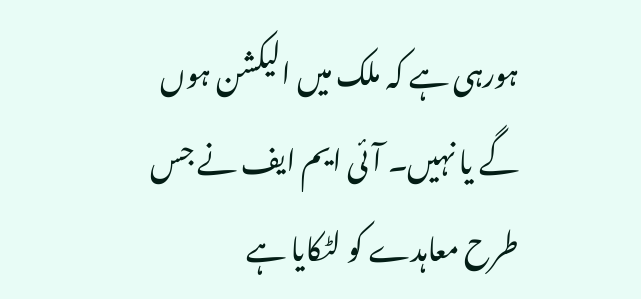ہورہی ہے کہ ملک میں الیکشن ہوں گے یا نہیں۔ آئی ایم ایف نے جس طرح معاہدے کو لٹکایا ہے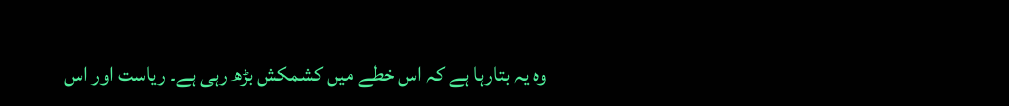وہ یہ بتارہا ہے کہ اس خطے میں کشمکش بڑھ رہی ہے۔ ریاست اور اس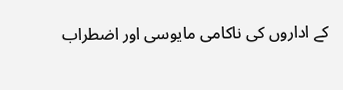کے اداروں کی ناکامی مایوسی اور اضطراب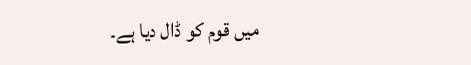میں قوم کو ڈال دیا ہے۔